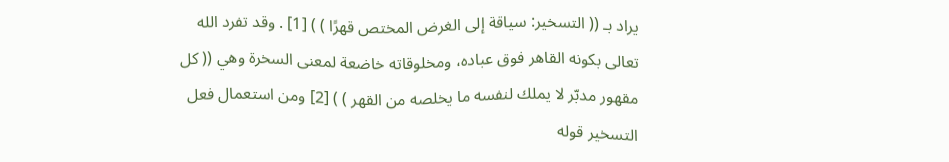يراد بـ (( التسخير: سياقة إلى الغرض المختص قهرًا ) ) [1] . وقد تفرد الله تعالى بكونه القاهر فوق عباده، ومخلوقاته خاضعة لمعنى السخرة وهي (( كل مقهور مدبّر لا يملك لنفسه ما يخلصه من القهر ) ) [2] ومن استعمال فعل التسخير قوله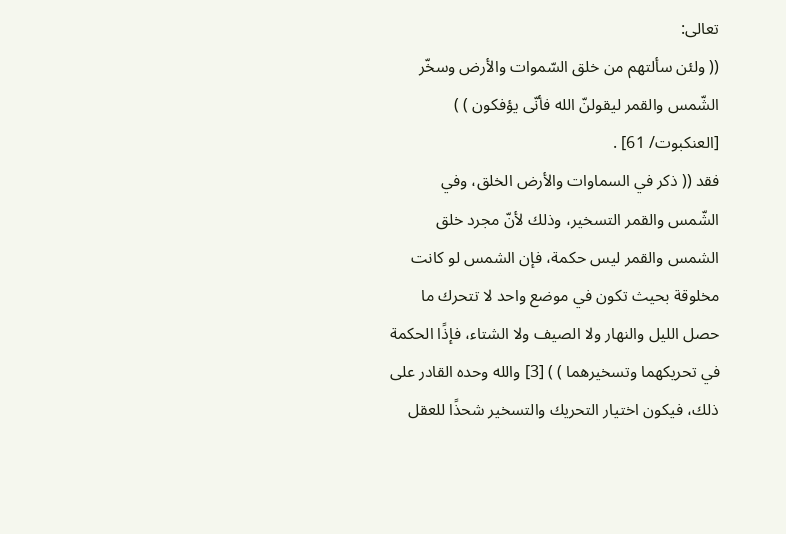تعالى:
(( ولئن سألتهم من خلق السّموات والأرض وسخّر الشّمس والقمر ليقولنّ الله فأنّى يؤفكون ) ) [العنكبوت/ 61] .
فقد (( ذكر في السماوات والأرض الخلق، وفي الشّمس والقمر التسخير، وذلك لأنّ مجرد خلق الشمس والقمر ليس حكمة، فإن الشمس لو كانت مخلوقة بحيث تكون في موضع واحد لا تتحرك ما حصل الليل والنهار ولا الصيف ولا الشتاء، فإذًا الحكمة في تحريكهما وتسخيرهما ) ) [3] والله وحده القادر على ذلك، فيكون اختيار التحريك والتسخير شحذًا للعقل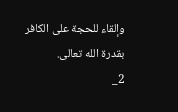وإلقاء للحجة على الكافر بقدرة الله تعالى.
2_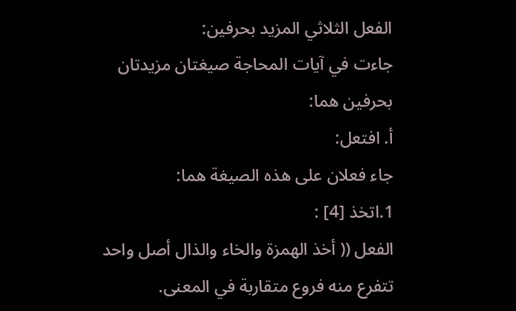الفعل الثلاثي المزيد بحرفين:
جاءت في آيات المحاجة صيغتان مزيدتان بحرفين هما:
أ. افتعل:
جاء فعلان على هذه الصيغة هما:
1.اتخذ [4] :
الفعل (( أخذ الهمزة والخاء والذال أصل واحد تتفرع منه فروع متقاربة في المعنى.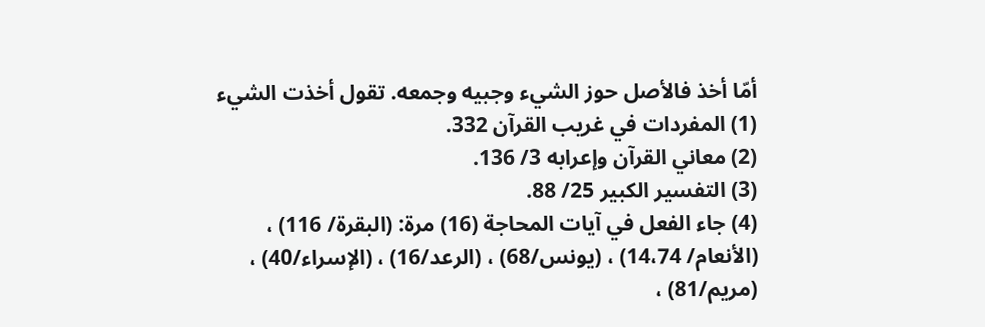أمّا أخذ فالأصل حوز الشيء وجبيه وجمعه. تقول أخذت الشيء
(1) المفردات في غريب القرآن 332.
(2) معاني القرآن وإعرابه 3/ 136.
(3) التفسير الكبير 25/ 88.
(4) جاء الفعل في آيات المحاجة (16) مرة: (البقرة/ 116) ، (الأنعام/ 14،74) ، (يونس/68) ، (الرعد/16) ، (الإسراء/40) ، (مريم/81) ،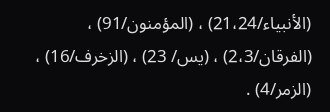(الأنبياء/21،24) ، (المؤمنون/91) ، (الفرقان/2،3) ، (يس/ 23) ، (الزخرف/16) ، (الزمر/4) .